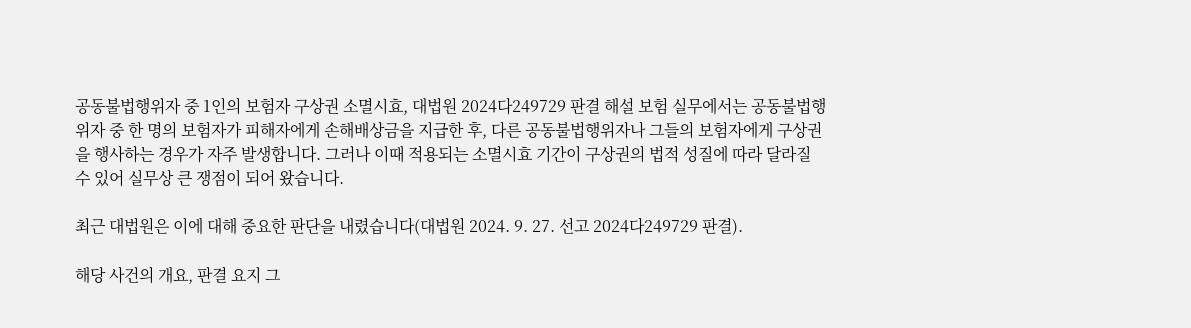공동불법행위자 중 1인의 보험자 구상권 소멸시효, 대법원 2024다249729 판결 해설 보험 실무에서는 공동불법행위자 중 한 명의 보험자가 피해자에게 손해배상금을 지급한 후, 다른 공동불법행위자나 그들의 보험자에게 구상권을 행사하는 경우가 자주 발생합니다. 그러나 이때 적용되는 소멸시효 기간이 구상권의 법적 성질에 따라 달라질 수 있어 실무상 큰 쟁점이 되어 왔습니다.

최근 대법원은 이에 대해 중요한 판단을 내렸습니다(대법원 2024. 9. 27. 선고 2024다249729 판결).

해당 사건의 개요, 판결 요지 그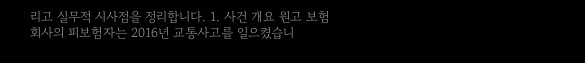리고 실무적 시사점을 정리합니다. 1. 사건 개요 원고 보험회사의 피보험자는 2016년 교통사고를 일으켰습니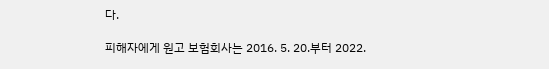다.

피해자에게 원고 보험회사는 2016. 5. 20.부터 2022.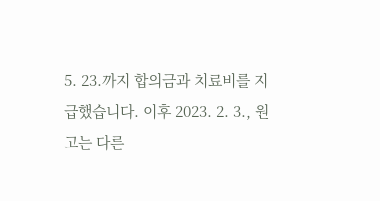5. 23.까지 합의금과 치료비를 지급했습니다. 이후 2023. 2. 3., 원고는 다른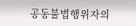공동불법행위자의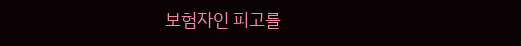보험자인 피고를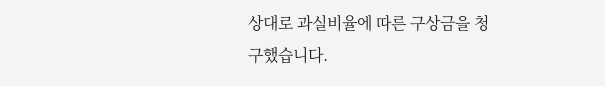상대로 과실비율에 따른 구상금을 청구했습니다.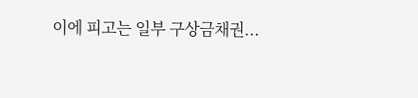이에 피고는 일부 구상금채권...